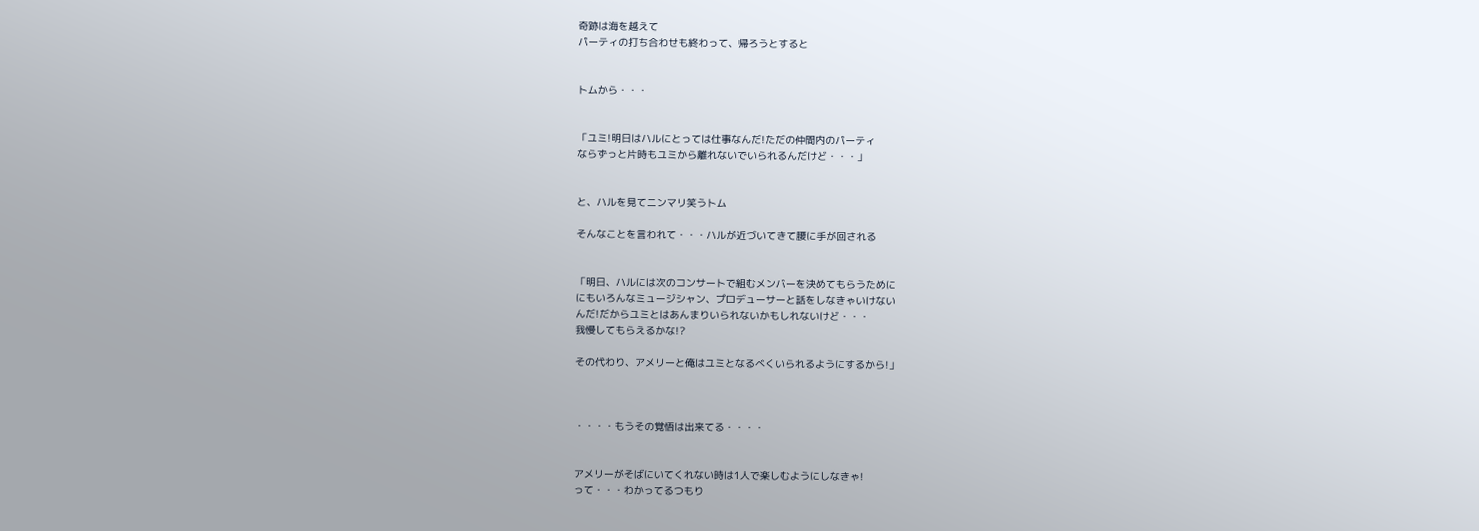奇跡は海を越えて
パーティの打ち合わせも終わって、帰ろうとすると


トムから・・・


「ユミ!明日はハルにとっては仕事なんだ!ただの仲間内のパーティ
ならずっと片時もユミから離れないでいられるんだけど・・・」


と、ハルを見てニンマリ笑うトム

そんなことを言われて・・・ハルが近づいてきて腰に手が回される


「明日、ハルには次のコンサートで組むメンバーを決めてもらうために
にもいろんなミュージシャン、プロデューサーと話をしなきゃいけない
んだ!だからユミとはあんまりいられないかもしれないけど・・・
我慢してもらえるかな!?

その代わり、アメリーと俺はユミとなるべくいられるようにするから!」



・・・・もうその覚悟は出来てる・・・・


アメリーがそばにいてくれない時は1人で楽しむようにしなきゃ!
って・・・わかってるつもり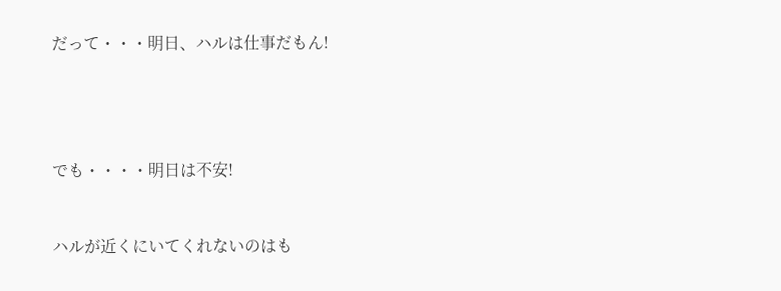だって・・・明日、ハルは仕事だもん!




でも・・・・明日は不安!


ハルが近くにいてくれないのはも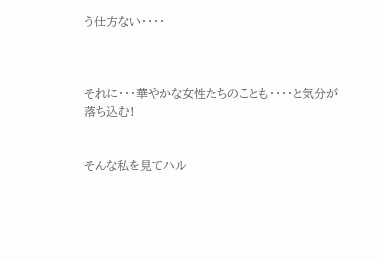う仕方ない・・・・



それに・・・華やかな女性たちのことも・・・・と気分が
落ち込む!


そんな私を見てハル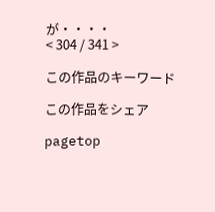が・・・・
< 304 / 341 >

この作品のキーワード

この作品をシェア

pagetop